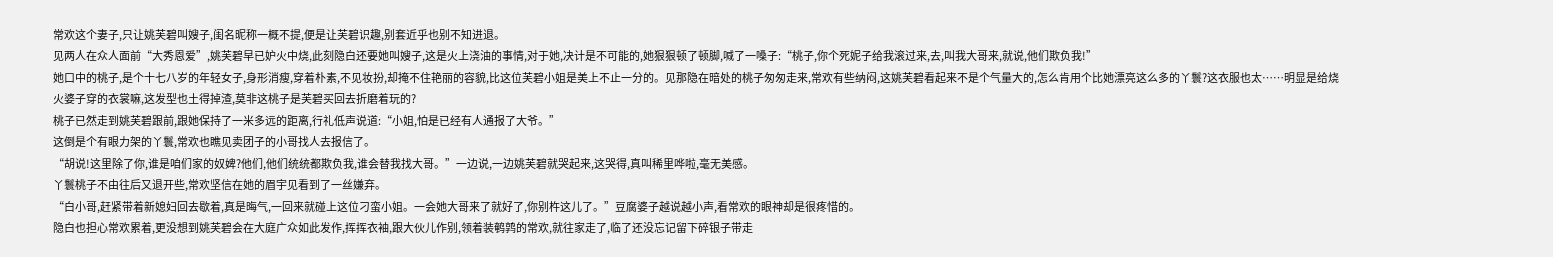常欢这个妻子,只让姚芙碧叫嫂子,闺名昵称一概不提,便是让芙碧识趣,别套近乎也别不知进退。
见两人在众人面前“大秀恩爱”,姚芙碧早已妒火中烧,此刻隐白还要她叫嫂子,这是火上浇油的事情,对于她,决计是不可能的,她狠狠顿了顿脚,喊了一嗓子:“桃子,你个死妮子给我滚过来,去,叫我大哥来,就说,他们欺负我!”
她口中的桃子,是个十七八岁的年轻女子,身形消瘦,穿着朴素,不见妆扮,却掩不住艳丽的容貌,比这位芙碧小姐是美上不止一分的。见那隐在暗处的桃子匆匆走来,常欢有些纳闷,这姚芙碧看起来不是个气量大的,怎么肯用个比她漂亮这么多的丫鬟?这衣服也太……明显是给烧火婆子穿的衣裳嘛,这发型也土得掉渣,莫非这桃子是芙碧买回去折磨着玩的?
桃子已然走到姚芙碧跟前,跟她保持了一米多远的距离,行礼低声说道:“小姐,怕是已经有人通报了大爷。”
这倒是个有眼力架的丫鬟,常欢也瞧见卖团子的小哥找人去报信了。
“胡说!这里除了你,谁是咱们家的奴婢?他们,他们统统都欺负我,谁会替我找大哥。”一边说,一边姚芙碧就哭起来,这哭得,真叫稀里哗啦,毫无美感。
丫鬟桃子不由往后又退开些,常欢坚信在她的眉宇见看到了一丝嫌弃。
“白小哥,赶紧带着新媳妇回去歇着,真是晦气,一回来就碰上这位刁蛮小姐。一会她大哥来了就好了,你别杵这儿了。”豆腐婆子越说越小声,看常欢的眼神却是很疼惜的。
隐白也担心常欢累着,更没想到姚芙碧会在大庭广众如此发作,挥挥衣袖,跟大伙儿作别,领着装鹌鹑的常欢,就往家走了,临了还没忘记留下碎银子带走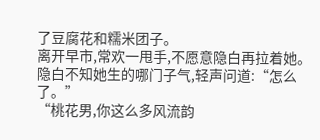了豆腐花和糯米团子。
离开早市,常欢一甩手,不愿意隐白再拉着她。
隐白不知她生的哪门子气,轻声问道:“怎么了。”
“桃花男,你这么多风流韵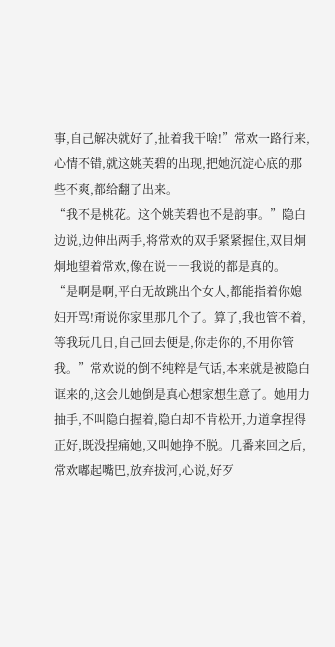事,自己解决就好了,扯着我干啥!”常欢一路行来,心情不错,就这姚芙碧的出现,把她沉淀心底的那些不爽,都给翻了出来。
“我不是桃花。这个姚芙碧也不是韵事。”隐白边说,边伸出两手,将常欢的双手紧紧握住,双目炯炯地望着常欢,像在说――我说的都是真的。
“是啊是啊,平白无故跳出个女人,都能指着你媳妇开骂!甭说你家里那几个了。算了,我也管不着,等我玩几日,自己回去便是,你走你的,不用你管我。”常欢说的倒不纯粹是气话,本来就是被隐白诓来的,这会儿她倒是真心想家想生意了。她用力抽手,不叫隐白握着,隐白却不肯松开,力道拿捏得正好,既没捏痛她,又叫她挣不脱。几番来回之后,常欢嘟起嘴巴,放弃拔河,心说,好歹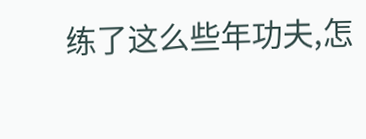练了这么些年功夫,怎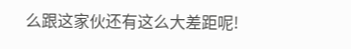么跟这家伙还有这么大差距呢!